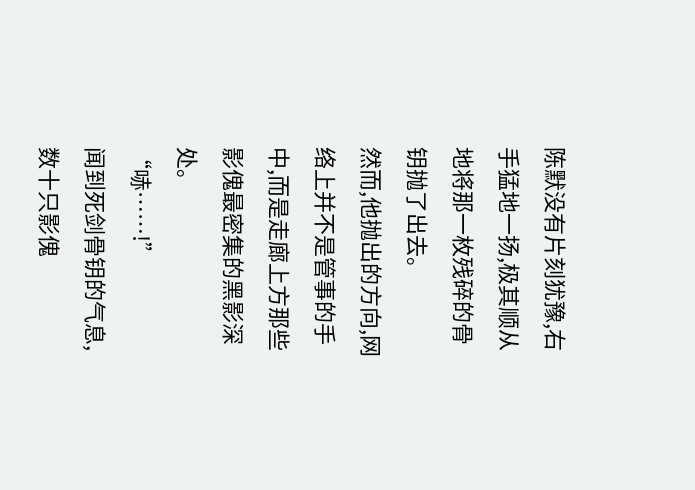陈默没有片刻犹豫,右手猛地一扬,极其顺从地将那一枚残碎的骨钥抛了出去。
然而,他抛出的方向,网络上并不是管事的手中,而是走廊上方那些影傀最密集的黑影深处。
“哧……!”
闻到死剑骨钥的气息,数十只影傀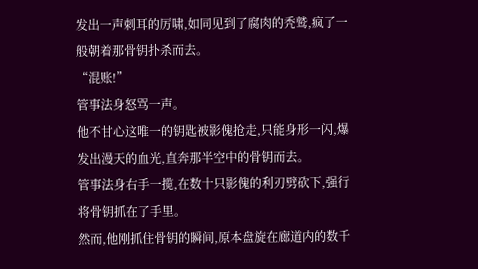发出一声刺耳的厉啸,如同见到了腐肉的秃鹫,疯了一般朝着那骨钥扑杀而去。
“混账!”
管事法身怒骂一声。
他不甘心这唯一的钥匙被影傀抢走,只能身形一闪,爆发出漫天的血光,直奔那半空中的骨钥而去。
管事法身右手一揽,在数十只影傀的利刃劈砍下,强行将骨钥抓在了手里。
然而,他刚抓住骨钥的瞬间,原本盘旋在廊道内的数千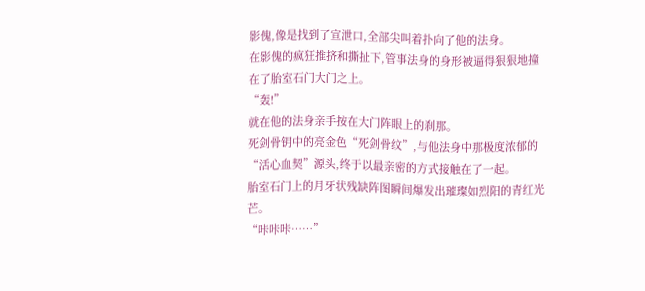影傀,像是找到了宣泄口,全部尖叫着扑向了他的法身。
在影傀的疯狂推挤和撕扯下,管事法身的身形被逼得狠狠地撞在了胎室石门大门之上。
“轰!”
就在他的法身亲手按在大门阵眼上的刹那。
死剑骨钥中的亮金色“死剑骨纹”,与他法身中那极度浓郁的“活心血契”源头,终于以最亲密的方式接触在了一起。
胎室石门上的月牙状残缺阵图瞬间爆发出璀璨如烈阳的青红光芒。
“咔咔咔……”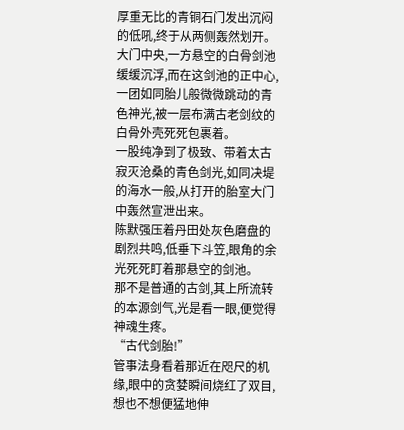厚重无比的青铜石门发出沉闷的低吼,终于从两侧轰然划开。
大门中央,一方悬空的白骨剑池缓缓沉浮,而在这剑池的正中心,一团如同胎儿般微微跳动的青色神光,被一层布满古老剑纹的白骨外壳死死包裹着。
一股纯净到了极致、带着太古寂灭沧桑的青色剑光,如同决堤的海水一般,从打开的胎室大门中轰然宣泄出来。
陈默强压着丹田处灰色磨盘的剧烈共鸣,低垂下斗笠,眼角的余光死死盯着那悬空的剑池。
那不是普通的古剑,其上所流转的本源剑气,光是看一眼,便觉得神魂生疼。
“古代剑胎!”
管事法身看着那近在咫尺的机缘,眼中的贪婪瞬间烧红了双目,想也不想便猛地伸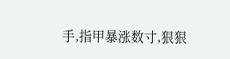手,指甲暴涨数寸,狠狠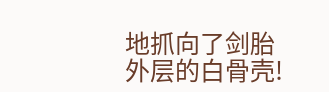地抓向了剑胎外层的白骨壳!